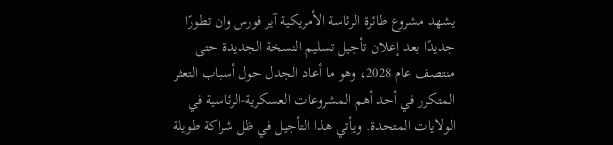يشهد مشروع طائرة الرئاسة الأمريكية آير فورس وان تطورًا جديدًا بعد إعلان تأجيل تسليم النسخة الجديدة حتى منتصف عام 2028، وهو ما أعاد الجدل حول أسباب التعثر المتكرر في أحد أهم المشروعات العسكرية-الرئاسية في الولايات المتحدة. ويأتي هذا التأجيل في ظل شراكة طويلة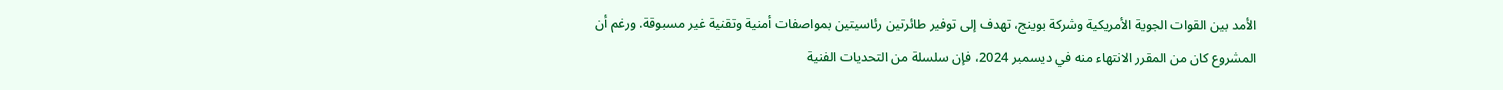الأمد بين القوات الجوية الأمريكية وشركة بوينج، تهدف إلى توفير طائرتين رئاسيتين بمواصفات أمنية وتقنية غير مسبوقة. ورغم أن المشروع كان من المقرر الانتهاء منه في ديسمبر 2024، فإن سلسلة من التحديات الفنية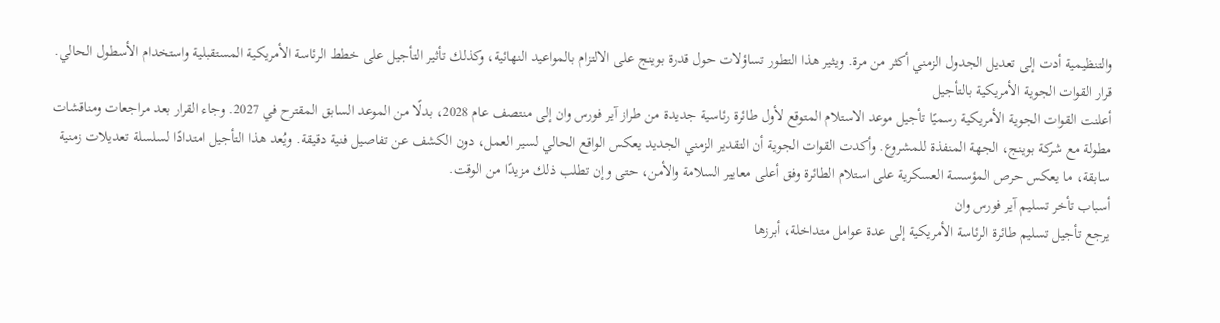والتنظيمية أدت إلى تعديل الجدول الزمني أكثر من مرة. ويثير هذا التطور تساؤلات حول قدرة بوينج على الالتزام بالمواعيد النهائية، وكذلك تأثير التأجيل على خطط الرئاسة الأمريكية المستقبلية واستخدام الأسطول الحالي.
قرار القوات الجوية الأمريكية بالتأجيل
أعلنت القوات الجوية الأمريكية رسميًا تأجيل موعد الاستلام المتوقع لأول طائرة رئاسية جديدة من طراز آير فورس وان إلى منتصف عام 2028، بدلًا من الموعد السابق المقترح في 2027. وجاء القرار بعد مراجعات ومناقشات مطولة مع شركة بوينج، الجهة المنفذة للمشروع. وأكدت القوات الجوية أن التقدير الزمني الجديد يعكس الواقع الحالي لسير العمل، دون الكشف عن تفاصيل فنية دقيقة. ويُعد هذا التأجيل امتدادًا لسلسلة تعديلات زمنية سابقة، ما يعكس حرص المؤسسة العسكرية على استلام الطائرة وفق أعلى معايير السلامة والأمن، حتى وإن تطلب ذلك مزيدًا من الوقت.
أسباب تأخر تسليم آير فورس وان
يرجع تأجيل تسليم طائرة الرئاسة الأمريكية إلى عدة عوامل متداخلة، أبرزها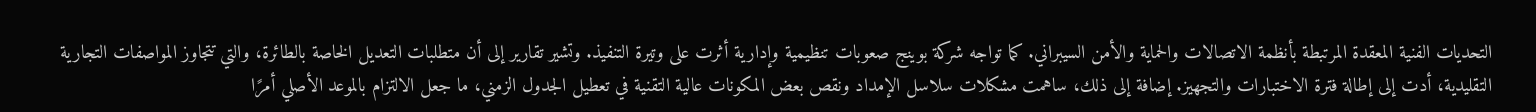التحديات الفنية المعقدة المرتبطة بأنظمة الاتصالات والحماية والأمن السيبراني. كما تواجه شركة بوينج صعوبات تنظيمية وإدارية أثرت على وتيرة التنفيذ. وتشير تقارير إلى أن متطلبات التعديل الخاصة بالطائرة، والتي تتجاوز المواصفات التجارية التقليدية، أدت إلى إطالة فترة الاختبارات والتجهيز. إضافة إلى ذلك، ساهمت مشكلات سلاسل الإمداد ونقص بعض المكونات عالية التقنية في تعطيل الجدول الزمني، ما جعل الالتزام بالموعد الأصلي أمرًا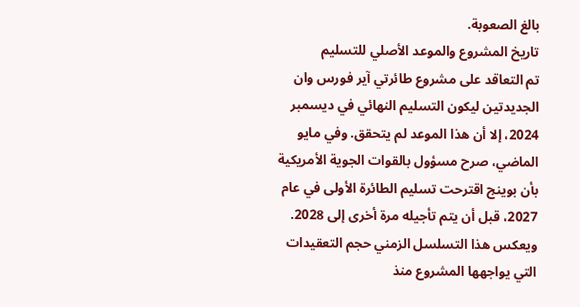بالغ الصعوبة.
تاريخ المشروع والموعد الأصلي للتسليم
تم التعاقد على مشروع طائرتي آير فورس وان الجديدتين ليكون التسليم النهائي في ديسمبر 2024، إلا أن هذا الموعد لم يتحقق. وفي مايو الماضي، صرح مسؤول بالقوات الجوية الأمريكية بأن بوينج اقترحت تسليم الطائرة الأولى في عام 2027، قبل أن يتم تأجيله مرة أخرى إلى 2028. ويعكس هذا التسلسل الزمني حجم التعقيدات التي يواجهها المشروع منذ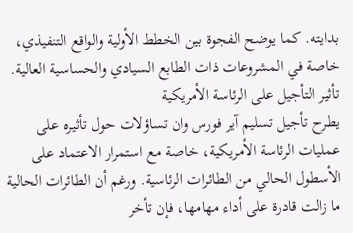بدايته. كما يوضح الفجوة بين الخطط الأولية والواقع التنفيذي، خاصة في المشروعات ذات الطابع السيادي والحساسية العالية.
تأثير التأجيل على الرئاسة الأمريكية
يطرح تأجيل تسليم آير فورس وان تساؤلات حول تأثيره على عمليات الرئاسة الأمريكية، خاصة مع استمرار الاعتماد على الأسطول الحالي من الطائرات الرئاسية. ورغم أن الطائرات الحالية ما زالت قادرة على أداء مهامها، فإن تأخر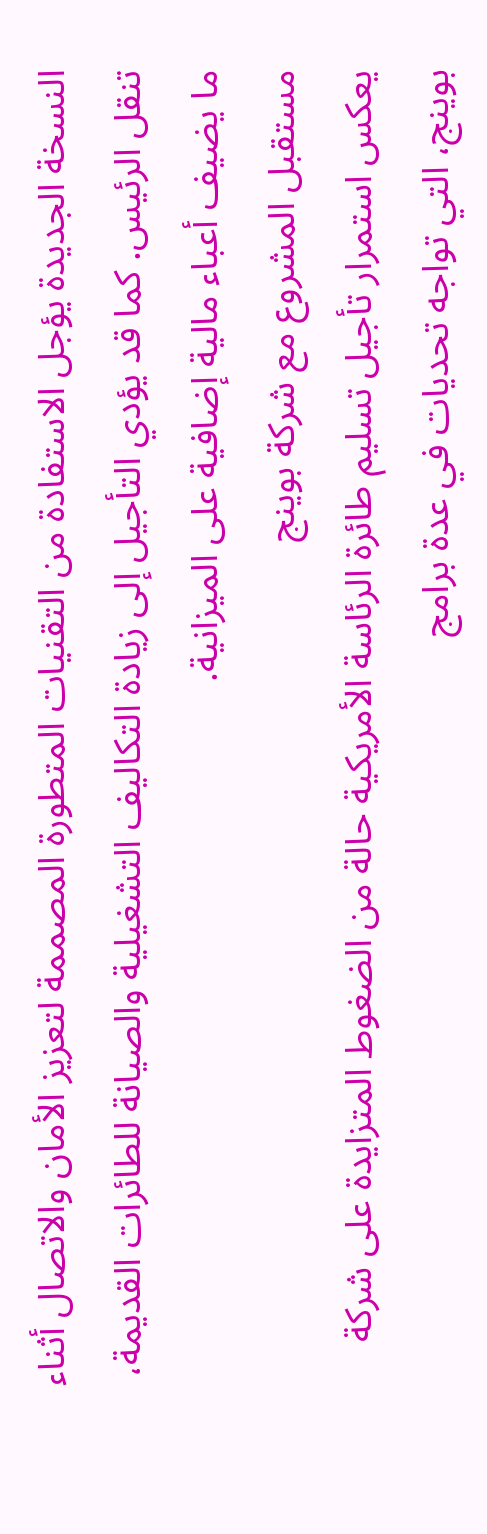النسخة الجديدة يؤجل الاستفادة من التقنيات المتطورة المصممة لتعزيز الأمان والاتصال أثناء تنقل الرئيس. كما قد يؤدي التأجيل إلى زيادة التكاليف التشغيلية والصيانة للطائرات القديمة، ما يضيف أعباء مالية إضافية على الميزانية.
مستقبل المشروع مع شركة بوينج
يعكس استمرار تأجيل تسليم طائرة الرئاسة الأمريكية حالة من الضغوط المتزايدة على شركة بوينج، التي تواجه تحديات في عدة برامج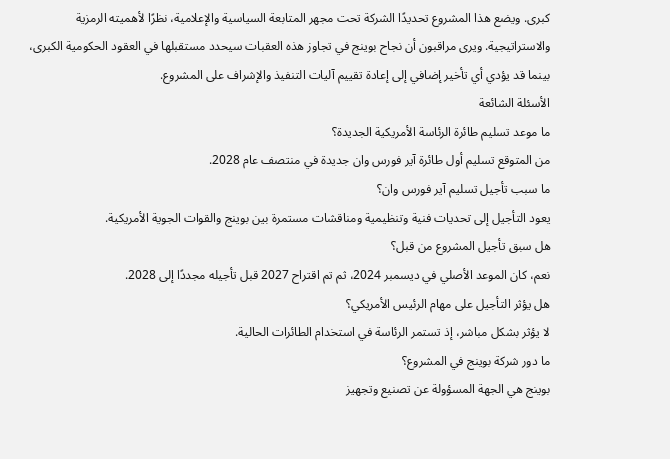كبرى. ويضع هذا المشروع تحديدًا الشركة تحت مجهر المتابعة السياسية والإعلامية، نظرًا لأهميته الرمزية والاستراتيجية. ويرى مراقبون أن نجاح بوينج في تجاوز هذه العقبات سيحدد مستقبلها في العقود الحكومية الكبرى، بينما قد يؤدي أي تأخير إضافي إلى إعادة تقييم آليات التنفيذ والإشراف على المشروع.
الأسئلة الشائعة
ما موعد تسليم طائرة الرئاسة الأمريكية الجديدة؟
من المتوقع تسليم أول طائرة آير فورس وان جديدة في منتصف عام 2028.
ما سبب تأجيل تسليم آير فورس وان؟
يعود التأجيل إلى تحديات فنية وتنظيمية ومناقشات مستمرة بين بوينج والقوات الجوية الأمريكية.
هل سبق تأجيل المشروع من قبل؟
نعم، كان الموعد الأصلي في ديسمبر 2024، ثم تم اقتراح 2027 قبل تأجيله مجددًا إلى 2028.
هل يؤثر التأجيل على مهام الرئيس الأمريكي؟
لا يؤثر بشكل مباشر، إذ تستمر الرئاسة في استخدام الطائرات الحالية.
ما دور شركة بوينج في المشروع؟
بوينج هي الجهة المسؤولة عن تصنيع وتجهيز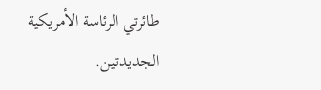طائرتي الرئاسة الأمريكية الجديدتين.